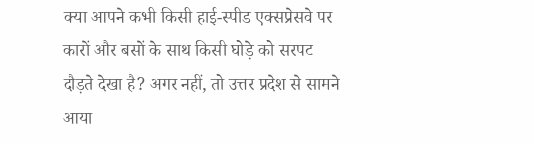क्या आपने कभी किसी हाई-स्पीड एक्सप्रेसवे पर कारों और बसों के साथ किसी घोड़े को सरपट दौड़ते देखा है? अगर नहीं, तो उत्तर प्रदेश से सामने आया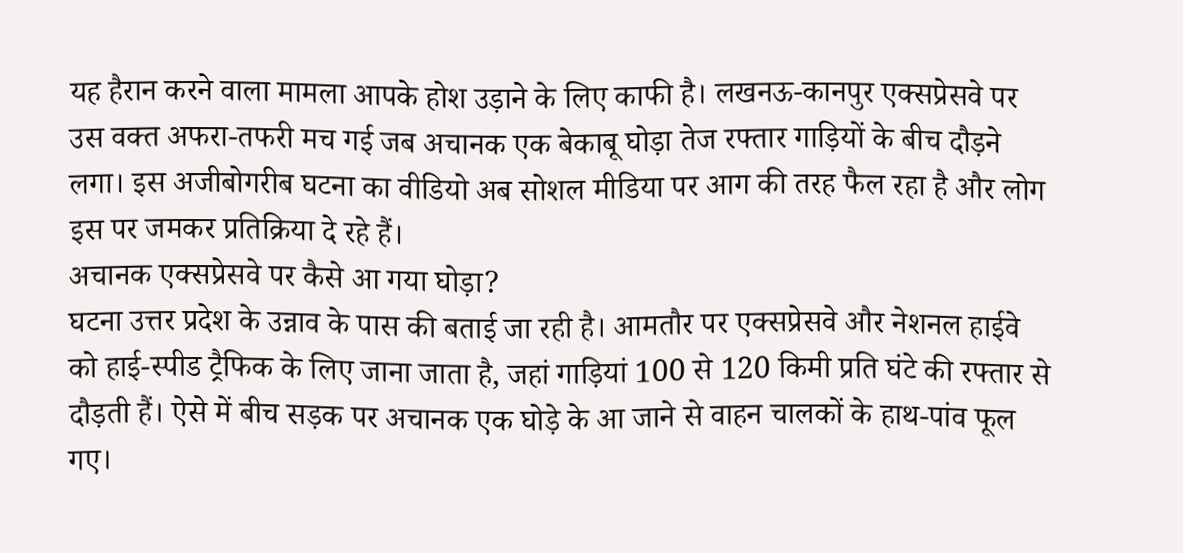यह हैरान करने वाला मामला आपके होश उड़ाने के लिए काफी है। लखनऊ-कानपुर एक्सप्रेसवे पर उस वक्त अफरा-तफरी मच गई जब अचानक एक बेकाबू घोड़ा तेज रफ्तार गाड़ियों के बीच दौड़ने लगा। इस अजीबोगरीब घटना का वीडियो अब सोशल मीडिया पर आग की तरह फैल रहा है और लोग इस पर जमकर प्रतिक्रिया दे रहे हैं।
अचानक एक्सप्रेसवे पर कैसे आ गया घोड़ा?
घटना उत्तर प्रदेश के उन्नाव के पास की बताई जा रही है। आमतौर पर एक्सप्रेसवे और नेशनल हाईवे को हाई-स्पीड ट्रैफिक के लिए जाना जाता है, जहां गाड़ियां 100 से 120 किमी प्रति घंटे की रफ्तार से दौड़ती हैं। ऐसे में बीच सड़क पर अचानक एक घोड़े के आ जाने से वाहन चालकों के हाथ-पांव फूल गए।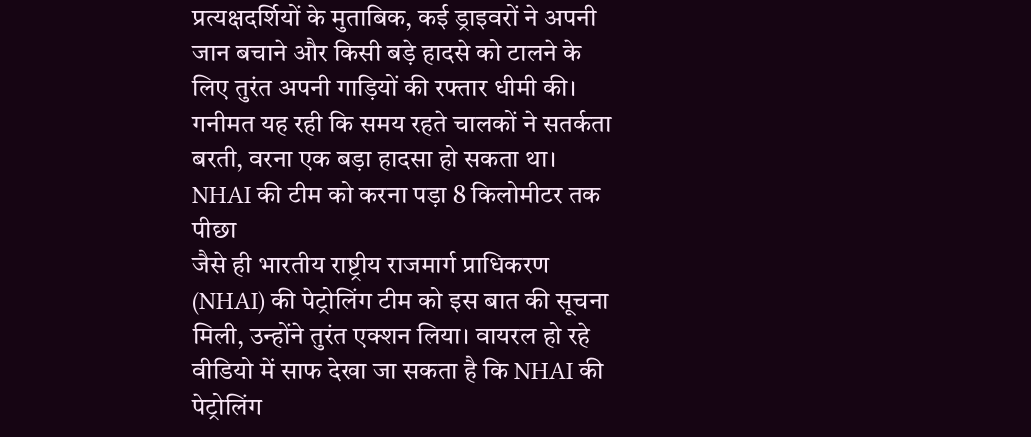प्रत्यक्षदर्शियों के मुताबिक, कई ड्राइवरों ने अपनी जान बचाने और किसी बड़े हादसे को टालने के लिए तुरंत अपनी गाड़ियों की रफ्तार धीमी की। गनीमत यह रही कि समय रहते चालकों ने सतर्कता बरती, वरना एक बड़ा हादसा हो सकता था।
NHAI की टीम को करना पड़ा 8 किलोमीटर तक पीछा
जैसे ही भारतीय राष्ट्रीय राजमार्ग प्राधिकरण (NHAI) की पेट्रोलिंग टीम को इस बात की सूचना मिली, उन्होंने तुरंत एक्शन लिया। वायरल हो रहे वीडियो में साफ देखा जा सकता है कि NHAI की पेट्रोलिंग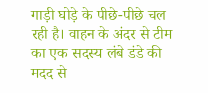गाड़ी घोड़े के पीछे-पीछे चल रही है। वाहन के अंदर से टीम का एक सदस्य लंबे डंडे की मदद से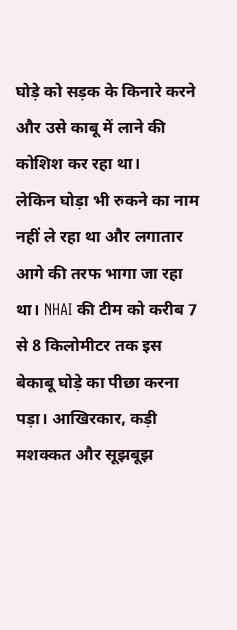घोड़े को सड़क के किनारे करने और उसे काबू में लाने की कोशिश कर रहा था।
लेकिन घोड़ा भी रुकने का नाम नहीं ले रहा था और लगातार आगे की तरफ भागा जा रहा था। NHAI की टीम को करीब 7 से 8 किलोमीटर तक इस बेकाबू घोड़े का पीछा करना पड़ा। आखिरकार, कड़ी मशक्कत और सूझबूझ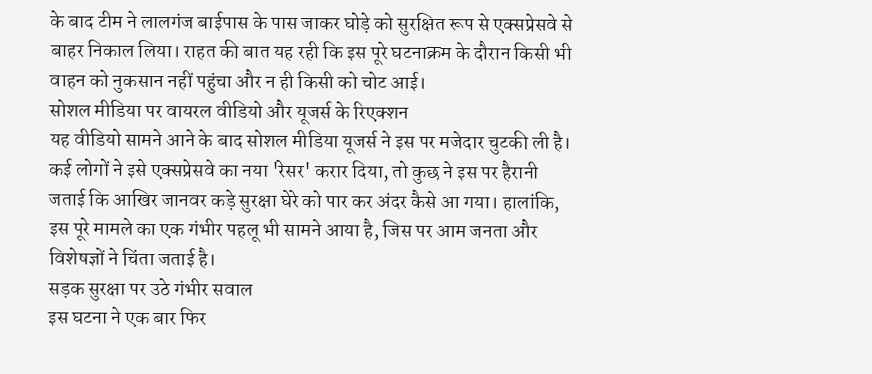के बाद टीम ने लालगंज बाईपास के पास जाकर घोड़े को सुरक्षित रूप से एक्सप्रेसवे से बाहर निकाल लिया। राहत की बात यह रही कि इस पूरे घटनाक्रम के दौरान किसी भी वाहन को नुकसान नहीं पहुंचा और न ही किसी को चोट आई।
सोशल मीडिया पर वायरल वीडियो और यूजर्स के रिएक्शन
यह वीडियो सामने आने के बाद सोशल मीडिया यूजर्स ने इस पर मजेदार चुटकी ली है। कई लोगों ने इसे एक्सप्रेसवे का नया 'रेसर' करार दिया, तो कुछ ने इस पर हैरानी जताई कि आखिर जानवर कड़े सुरक्षा घेरे को पार कर अंदर कैसे आ गया। हालांकि, इस पूरे मामले का एक गंभीर पहलू भी सामने आया है, जिस पर आम जनता और विशेषज्ञों ने चिंता जताई है।
सड़क सुरक्षा पर उठे गंभीर सवाल
इस घटना ने एक बार फिर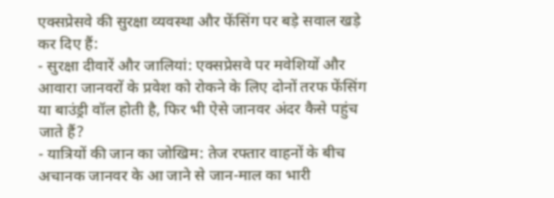एक्सप्रेसवे की सुरक्षा व्यवस्था और फेंसिंग पर बड़े सवाल खड़े कर दिए हैं:
- सुरक्षा दीवारें और जालियां: एक्सप्रेसवे पर मवेशियों और आवारा जानवरों के प्रवेश को रोकने के लिए दोनों तरफ फेंसिंग या बाउंड्री वॉल होती है, फिर भी ऐसे जानवर अंदर कैसे पहुंच जाते हैं?
- यात्रियों की जान का जोखिम: तेज रफ्तार वाहनों के बीच अचानक जानवर के आ जाने से जान-माल का भारी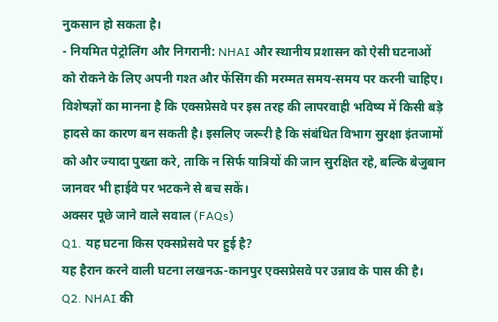नुकसान हो सकता है।
- नियमित पेट्रोलिंग और निगरानी: NHAI और स्थानीय प्रशासन को ऐसी घटनाओं को रोकने के लिए अपनी गश्त और फेंसिंग की मरम्मत समय-समय पर करनी चाहिए।
विशेषज्ञों का मानना है कि एक्सप्रेसवे पर इस तरह की लापरवाही भविष्य में किसी बड़े हादसे का कारण बन सकती है। इसलिए जरूरी है कि संबंधित विभाग सुरक्षा इंतजामों को और ज्यादा पुख्ता करे, ताकि न सिर्फ यात्रियों की जान सुरक्षित रहे, बल्कि बेजुबान जानवर भी हाईवे पर भटकने से बच सकें।
अक्सर पूछे जाने वाले सवाल (FAQs)
Q1. यह घटना किस एक्सप्रेसवे पर हुई है?
यह हैरान करने वाली घटना लखनऊ-कानपुर एक्सप्रेसवे पर उन्नाव के पास की है।
Q2. NHAI की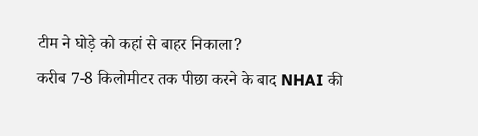टीम ने घोड़े को कहां से बाहर निकाला?
करीब 7-8 किलोमीटर तक पीछा करने के बाद NHAI की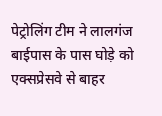पेट्रोलिंग टीम ने लालगंज बाईपास के पास घोड़े को एक्सप्रेसवे से बाहर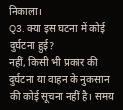निकाला।
Q3. क्या इस घटना में कोई दुर्घटना हुई?
नहीं, किसी भी प्रकार की दुर्घटना या वाहन के नुकसान की कोई सूचना नहीं है। समय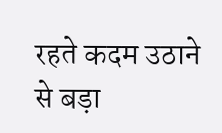रहते कदम उठाने से बड़ा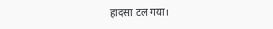हादसा टल गया।